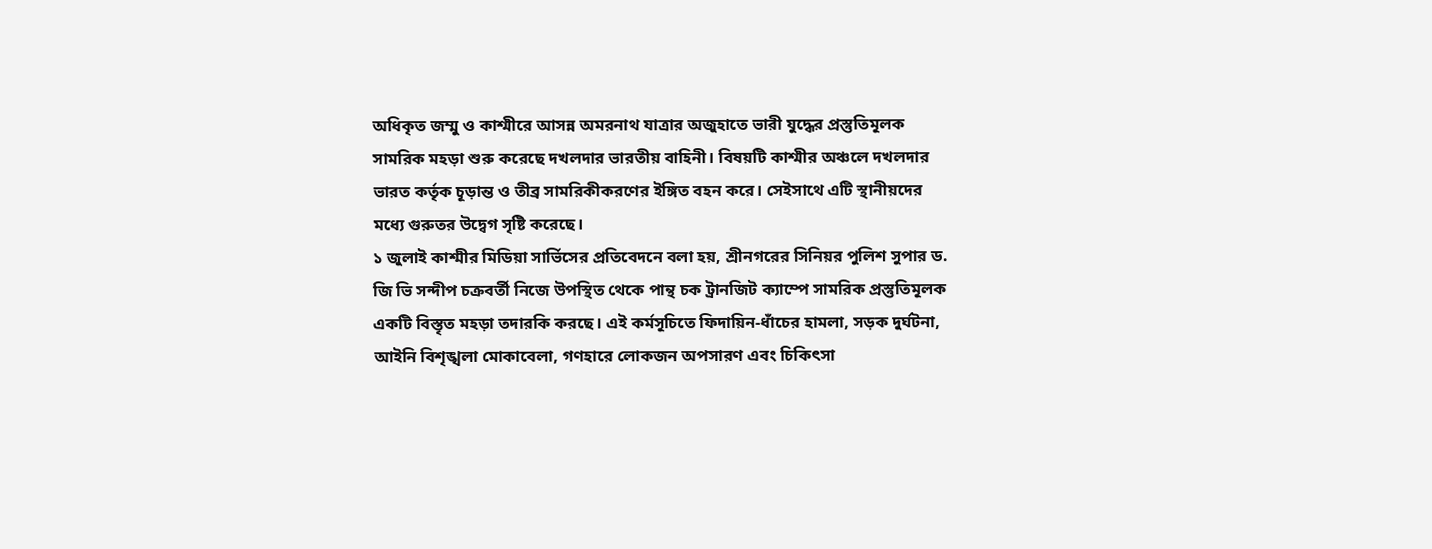অধিকৃত জম্মু ও কাশ্মীরে আসন্ন অমরনাথ যাত্রার অজুহাতে ভারী যুদ্ধের প্রস্তুতিমূলক সামরিক মহড়া শুরু করেছে দখলদার ভারতীয় বাহিনী। বিষয়টি কাশ্মীর অঞ্চলে দখলদার ভারত কর্তৃক চূড়ান্ত ও তীব্র সামরিকীকরণের ইঙ্গিত বহন করে। সেইসাথে এটি স্থানীয়দের মধ্যে গুরুতর উদ্বেগ সৃষ্টি করেছে।
১ জুলাই কাশ্মীর মিডিয়া সার্ভিসের প্রতিবেদনে বলা হয়, শ্রীনগরের সিনিয়র পুলিশ সুপার ড. জি ভি সন্দীপ চক্রবর্তী নিজে উপস্থিত থেকে পান্থ চক ট্রানজিট ক্যাম্পে সামরিক প্রস্তুতিমূলক একটি বিস্তৃত মহড়া তদারকি করছে। এই কর্মসূচিতে ফিদায়িন-ধাঁচের হামলা, সড়ক দুর্ঘটনা, আইনি বিশৃঙ্খলা মোকাবেলা, গণহারে লোকজন অপসারণ এবং চিকিৎসা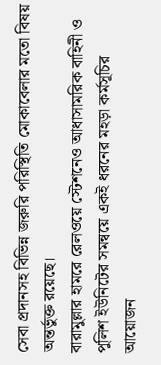সেবা প্রদানসহ বিভিন্ন জরুরি পরিস্থিতি মোকাবেলার মতো বিষয় অন্তর্ভুক্ত রয়েছে।
বারামুল্লার হামরে রেলওয়ে স্টেশনেও আধাসামরিক বাহিনী ও পুলিশ ইউনিটের সমন্বয়ে একই ধরনের মহড়া কর্মসূচির আয়োজন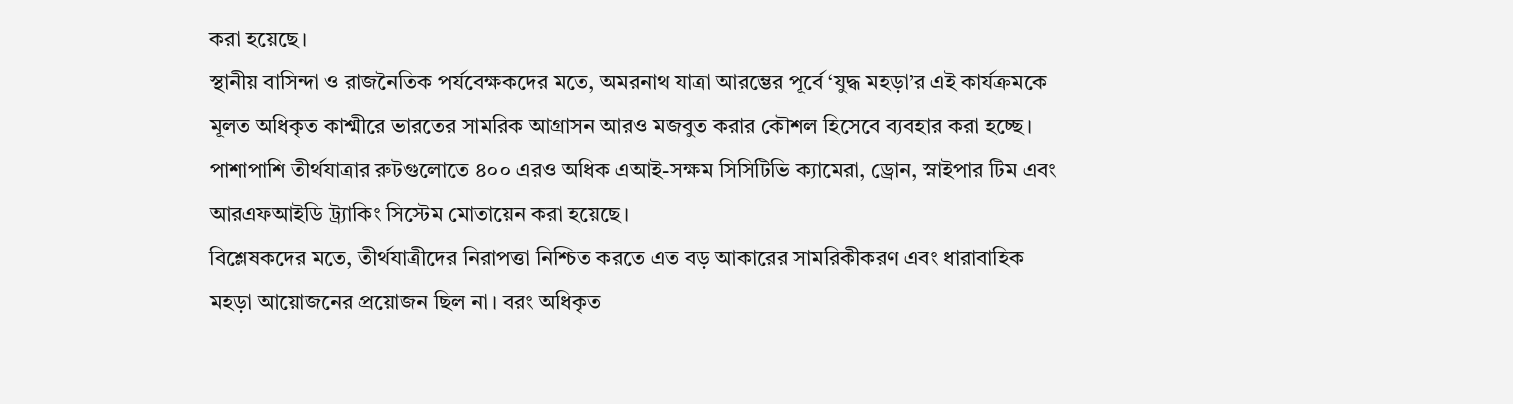করা হয়েছে।
স্থানীয় বাসিন্দা ও রাজনৈতিক পর্যবেক্ষকদের মতে, অমরনাথ যাত্রা আরম্ভের পূর্বে ‘যুদ্ধ মহড়া’র এই কার্যক্রমকে মূলত অধিকৃত কাশ্মীরে ভারতের সামরিক আগ্রাসন আরও মজবুত করার কৌশল হিসেবে ব্যবহার করা হচ্ছে। পাশাপাশি তীর্থযাত্রার রুটগুলোতে ৪০০ এরও অধিক এআই-সক্ষম সিসিটিভি ক্যামেরা, ড্রোন, স্নাইপার টিম এবং আরএফআইডি ট্র্যাকিং সিস্টেম মোতায়েন করা হয়েছে।
বিশ্লেষকদের মতে, তীর্থযাত্রীদের নিরাপত্তা নিশ্চিত করতে এত বড় আকারের সামরিকীকরণ এবং ধারাবাহিক মহড়া আয়োজনের প্রয়োজন ছিল না। বরং অধিকৃত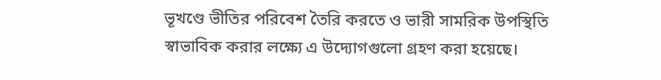ভূখণ্ডে ভীতির পরিবেশ তৈরি করতে ও ভারী সামরিক উপস্থিতি স্বাভাবিক করার লক্ষ্যে এ উদ্যোগগুলো গ্রহণ করা হয়েছে।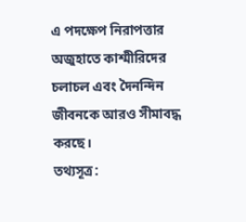এ পদক্ষেপ নিরাপত্তার অজুহাতে কাশ্মীরিদের চলাচল এবং দৈনন্দিন জীবনকে আরও সীমাবদ্ধ করছে।
তথ্যসূত্র: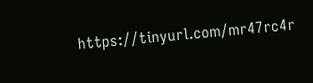https://tinyurl.com/mr47rc4r